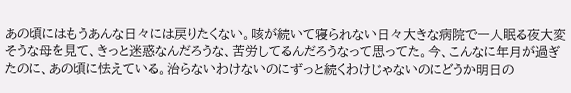あの頃にはもうあんな日々には戻りたくない。咳が続いて寝られない日々大きな病院で一人眠る夜大変そうな母を見て、きっと迷惑なんだろうな、苦労してるんだろうなって思ってた。今、こんなに年月が過ぎたのに、あの頃に怯えている。治らないわけないのにずっと続くわけじゃないのにどうか明日の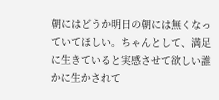朝にはどうか明日の朝には無くなっていてほしい。ちゃんとして、満足に生きていると実感させて欲しい誰かに生かされて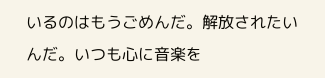いるのはもうごめんだ。解放されたいんだ。いつも心に音楽を